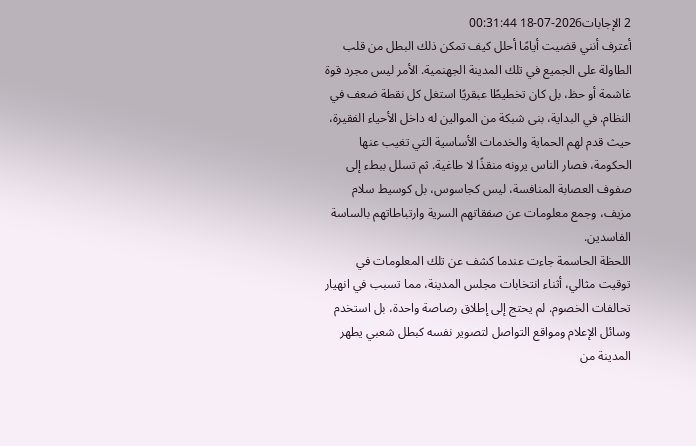2 الإجابات2026-07-18 00:31:44
أعترف أنني قضيت أيامًا أحلل كيف تمكن ذلك البطل من قلب الطاولة على الجميع في تلك المدينة الجهنمية. الأمر ليس مجرد قوة غاشمة أو حظ، بل كان تخطيطًا عبقريًا استغل كل نقطة ضعف في النظام. في البداية، بنى شبكة من الموالين له داخل الأحياء الفقيرة، حيث قدم لهم الحماية والخدمات الأساسية التي تغيب عنها الحكومة، فصار الناس يرونه منقذًا لا طاغية. ثم تسلل ببطء إلى صفوف العصابة المنافسة، ليس كجاسوس، بل كوسيط سلام مزيف، وجمع معلومات عن صفقاتهم السرية وارتباطاتهم بالساسة الفاسدين.
اللحظة الحاسمة جاءت عندما كشف عن تلك المعلومات في توقيت مثالي، أثناء انتخابات مجلس المدينة، مما تسبب في انهيار تحالفات الخصوم. لم يحتج إلى إطلاق رصاصة واحدة، بل استخدم وسائل الإعلام ومواقع التواصل لتصوير نفسه كبطل شعبي يطهر المدينة من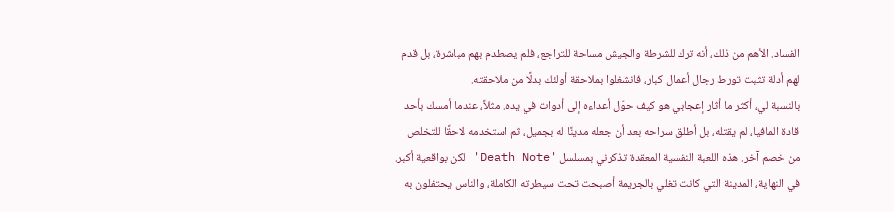الفساد. الأهم من ذلك، أنه ترك للشرطة والجيش مساحة للتراجع، فلم يصطدم بهم مباشرة، بل قدم لهم أدلة تثبت تورط رجال أعمال كبار، فانشغلوا بملاحقة أولئك بدلًا من ملاحقته.
بالنسبة لي، أكثر ما أثار إعجابي هو كيف حوّل أعداءه إلى أدوات في يده. مثلاً، عندما أمسك بأحد قادة المافيا، لم يقتله، بل أطلق سراحه بعد أن جعله مدينًا له بجميل، ثم استخدمه لاحقًا للتخلص من خصم آخر. هذه اللعبة النفسية المعقدة تذكرني بمسلسل 'Death Note' لكن بواقعية أكبر. في النهاية، المدينة التي كانت تغلي بالجريمة أصبحت تحت سيطرته الكاملة، والناس يحتفلون به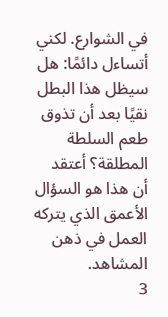في الشوارع. لكني أتساءل دائمًا: هل سيظل هذا البطل نقيًا بعد أن تذوق طعم السلطة المطلقة؟ أعتقد أن هذا هو السؤال الأعمق الذي يتركه العمل في ذهن المشاهد.
3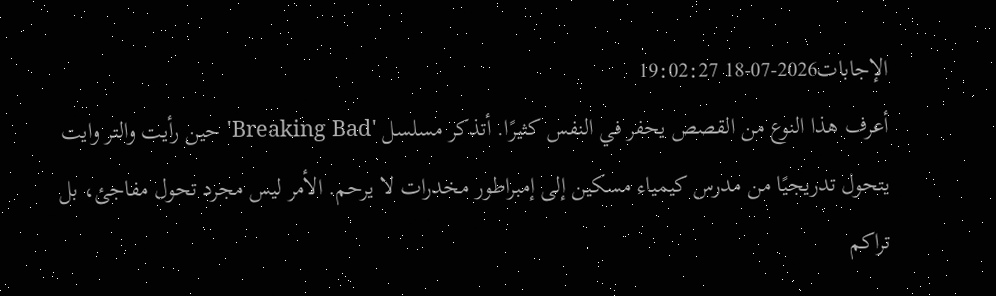الإجابات2026-07-18 19:02:27
أعرف هذا النوع من القصص يحفر في النفس كثيرًا. أتذكر مسلسل 'Breaking Bad' حين رأيت والتر وايت يتحول تدريجيًا من مدرس كيمياء مسكين إلى إمبراطور مخدرات لا يرحم. الأمر ليس مجرد تحول مفاجئ، بل تراكم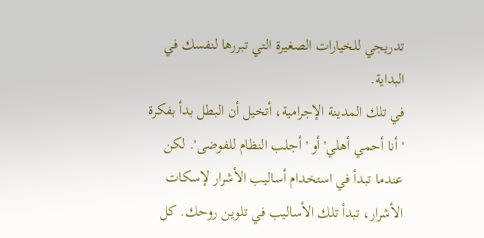تدريجي للخيارات الصغيرة التي تبررها لنفسك في البداية.
في تلك المدينة الإجرامية، أتخيل أن البطل بدأ بفكرة 'أنا أحمي أهلي' أو 'أجلب النظام للفوضى'. لكن عندما تبدأ في استخدام أساليب الأشرار لإسكات الأشرار، تبدأ تلك الأساليب في تلوين روحك. كل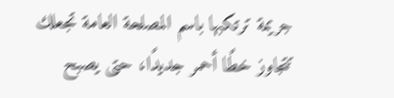جريمة ترتكبها باسم المصلحة العامة تجعلك تتجاوز خطًا أحمر جديدًا، حتى يصبح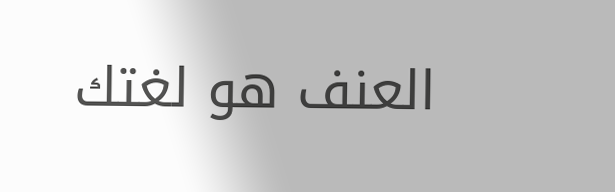العنف هو لغتك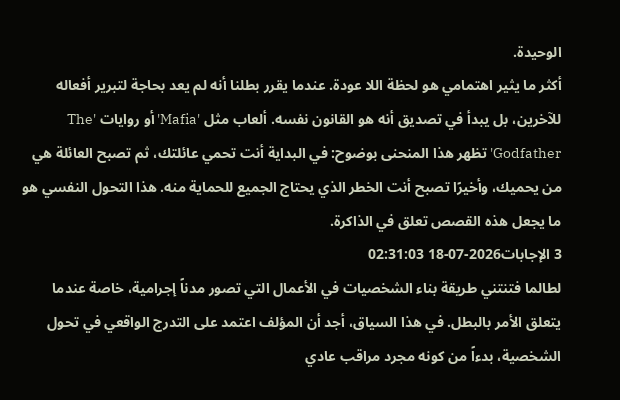الوحيدة.
أكثر ما يثير اهتمامي هو لحظة اللا عودة. عندما يقرر بطلنا أنه لم يعد بحاجة لتبرير أفعاله للآخرين، بل يبدأ في تصديق أنه هو القانون نفسه. ألعاب مثل 'Mafia' أو روايات 'The Godfather' تظهر هذا المنحنى بوضوح: في البداية أنت تحمي عائلتك، ثم تصبح العائلة هي من يحميك، وأخيرًا تصبح أنت الخطر الذي يحتاج الجميع للحماية منه. هذا التحول النفسي هو ما يجعل هذه القصص تعلق في الذاكرة.
3 الإجابات2026-07-18 02:31:03
لطالما فتنتني طريقة بناء الشخصيات في الأعمال التي تصور مدناً إجرامية، خاصة عندما يتعلق الأمر بالبطل. في هذا السياق، أجد أن المؤلف اعتمد على التدرج الواقعي في تحول الشخصية، بدءاً من كونه مجرد مراقب عادي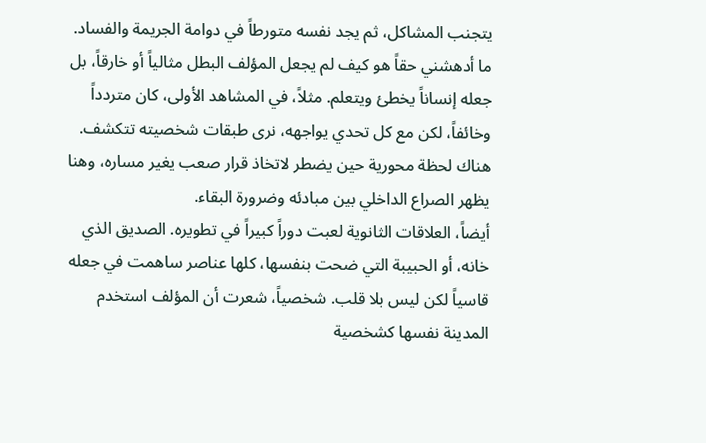يتجنب المشاكل، ثم يجد نفسه متورطاً في دوامة الجريمة والفساد.
ما أدهشني حقاً هو كيف لم يجعل المؤلف البطل مثالياً أو خارقاً، بل جعله إنساناً يخطئ ويتعلم. مثلاً، في المشاهد الأولى، كان متردداً وخائفاً، لكن مع كل تحدي يواجهه، نرى طبقات شخصيته تتكشف. هناك لحظة محورية حين يضطر لاتخاذ قرار صعب يغير مساره، وهنا يظهر الصراع الداخلي بين مبادئه وضرورة البقاء.
أيضاً، العلاقات الثانوية لعبت دوراً كبيراً في تطويره. الصديق الذي خانه، أو الحبيبة التي ضحت بنفسها، كلها عناصر ساهمت في جعله قاسياً لكن ليس بلا قلب. شخصياً، شعرت أن المؤلف استخدم المدينة نفسها كشخصية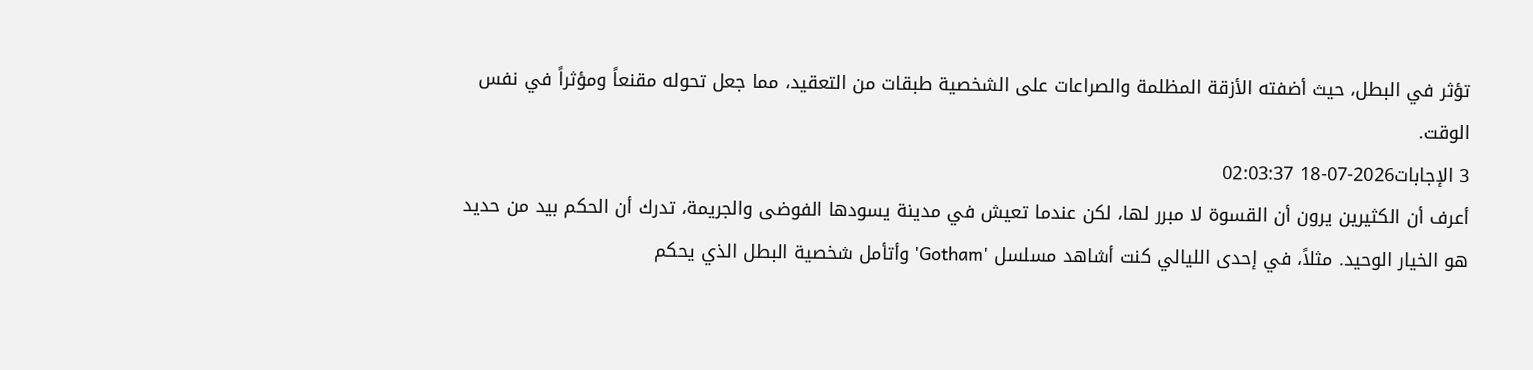تؤثر في البطل، حيث أضفته الأزقة المظلمة والصراعات على الشخصية طبقات من التعقيد، مما جعل تحوله مقنعاً ومؤثراً في نفس الوقت.
3 الإجابات2026-07-18 02:03:37
أعرف أن الكثيرين يرون أن القسوة لا مبرر لها، لكن عندما تعيش في مدينة يسودها الفوضى والجريمة، تدرك أن الحكم بيد من حديد هو الخيار الوحيد. مثلاً، في إحدى الليالي كنت أشاهد مسلسل 'Gotham' وأتأمل شخصية البطل الذي يحكم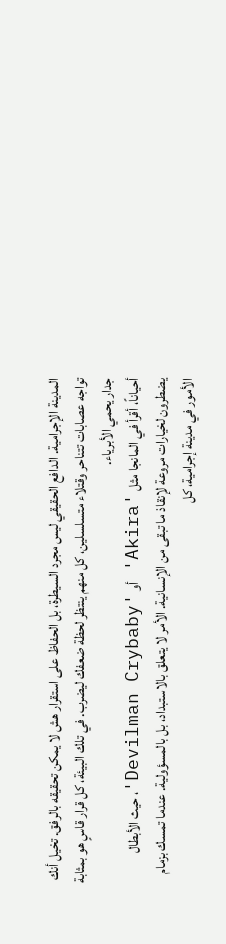المدينة الإجرامية. الدافع الحقيقي ليس مجرد السيطرة، بل الحفاظ على استقرار هش لا يمكن تحقيقه بالرفق. تخيل أنك تواجه عصابات تتناحر وقتلاء متسلسلين، كل منهم ينتظر لحظة ضعفك ليضرب. في تلك البيئة، كل قرار قاسٍ هو بمثابة جدار يحمي الأبرياء.
أحياناً، أقرأ في المانجا مثل 'Akira' أو 'Devilman Crybaby'، حيث الأبطال يضطرون لخيارات مروعة لإنقاذ ما تبقى من الإنسانية. الأمر لا يتعلق بالاستبداد، بل بالمسؤولية. عندما تمسك بزمام الأمور في مدينة إجرامية، كل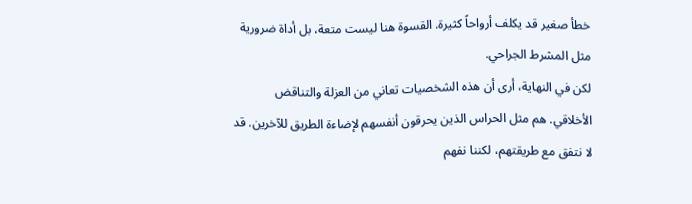خطأ صغير قد يكلف أرواحاً كثيرة. القسوة هنا ليست متعة، بل أداة ضرورية مثل المشرط الجراحي.
لكن في النهاية، أرى أن هذه الشخصيات تعاني من العزلة والتناقض الأخلاقي. هم مثل الحراس الذين يحرقون أنفسهم لإضاءة الطريق للآخرين. قد لا نتفق مع طريقتهم، لكننا نفهم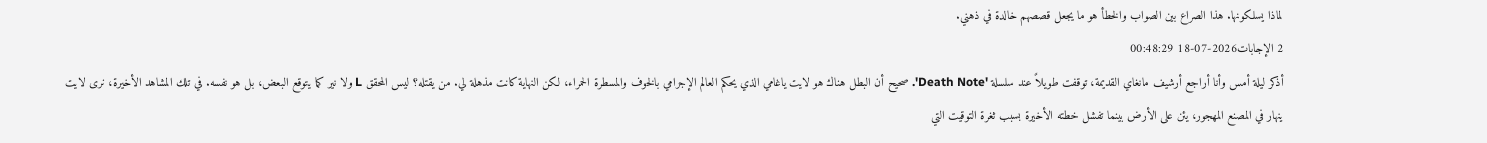لماذا يسلكونها. هذا الصراع بين الصواب والخطأ هو ما يجعل قصصهم خالدة في ذهني.
2 الإجابات2026-07-18 00:48:29
أذكر ليلة أمس وأنا أراجع أرشيف مانغاي القديمة، توقفت طويلاً عند سلسلة 'Death Note'. صحيح أن البطل هناك هو لايت ياغامي الذي يحكم العالم الإجرامي بالخوف والمسطرة الحمراء، لكن النهاية كانت مذهلة لي. من يقتله؟ ليس المحقق L ولا نير كما يتوقع البعض، بل هو نفسه. في تلك المشاهد الأخيرة، نرى لايت ينهار في المصنع المهجور، يئن على الأرض بينما تفشل خطته الأخيرة بسبب ثغرة التوقيت التي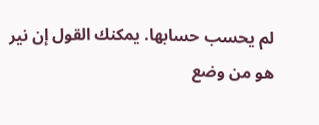لم يحسب حسابها. يمكنك القول إن نير هو من وضع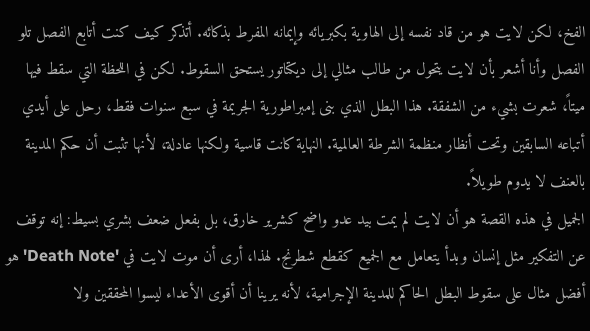الفخ، لكن لايت هو من قاد نفسه إلى الهاوية بكبريائه وإيمانه المفرط بذكائه. أتذكر كيف كنت أتابع الفصل تلو الفصل وأنا أشعر بأن لايت يتحول من طالب مثالي إلى ديكتاتور يستحق السقوط. لكن في اللحظة التي سقط فيها ميتاً، شعرت بشيء من الشفقة. هذا البطل الذي بنى إمبراطورية الجريمة في سبع سنوات فقط، رحل على أيدي أتباعه السابقين وتحت أنظار منظمة الشرطة العالمية. النهاية كانت قاسية ولكنها عادلة، لأنها تثبت أن حكم المدينة بالعنف لا يدوم طويلاً.
الجميل في هذه القصة هو أن لايت لم يمت بيد عدو واضح كشرير خارق، بل بفعل ضعف بشري بسيط: إنه توقف عن التفكير مثل إنسان وبدأ يتعامل مع الجميع كقطع شطرنج. لهذا، أرى أن موت لايت في 'Death Note' هو أفضل مثال على سقوط البطل الحاكم للمدينة الإجرامية، لأنه يرينا أن أقوى الأعداء ليسوا المحققين ولا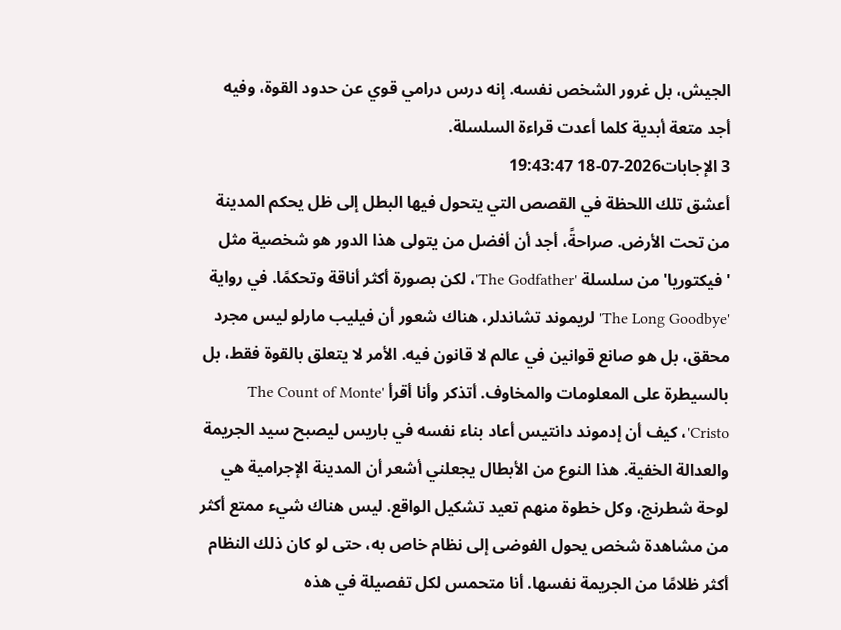الجيش، بل غرور الشخص نفسه. إنه درس درامي قوي عن حدود القوة، وفيه أجد متعة أبدية كلما أعدت قراءة السلسلة.
3 الإجابات2026-07-18 19:43:47
أعشق تلك اللحظة في القصص التي يتحول فيها البطل إلى ظل يحكم المدينة من تحت الأرض. صراحةً، أجد أن أفضل من يتولى هذا الدور هو شخصية مثل 'فيكتوريا' من سلسلة 'The Godfather'، لكن بصورة أكثر أناقة وتحكمًا. في رواية 'The Long Goodbye' لريموند تشاندلر، هناك شعور أن فيليب مارلو ليس مجرد محقق، بل هو صانع قوانين في عالم لا قانون فيه. الأمر لا يتعلق بالقوة فقط، بل بالسيطرة على المعلومات والمخاوف. أتذكر وأنا أقرأ 'The Count of Monte Cristo'، كيف أن إدموند دانتيس أعاد بناء نفسه في باريس ليصبح سيد الجريمة والعدالة الخفية. هذا النوع من الأبطال يجعلني أشعر أن المدينة الإجرامية هي لوحة شطرنج، وكل خطوة منهم تعيد تشكيل الواقع. ليس هناك شيء ممتع أكثر من مشاهدة شخص يحول الفوضى إلى نظام خاص به، حتى لو كان ذلك النظام أكثر ظلامًا من الجريمة نفسها. أنا متحمس لكل تفصيلة في هذه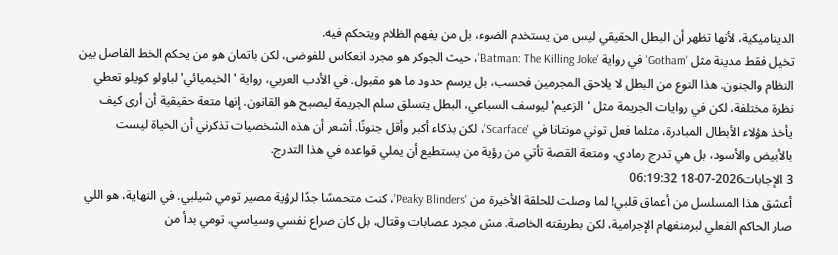الديناميكية، لأنها تظهر أن البطل الحقيقي ليس من يستخدم الضوء، بل من يفهم الظلام ويتحكم فيه.
تخيل فقط مدينة مثل 'Gotham' في رواية 'Batman: The Killing Joke'، حيث الجوكر هو مجرد انعكاس للفوضى، لكن باتمان هو من يحكم الخط الفاصل بين النظام والجنون. هذا النوع من البطل لا يلاحق المجرمين فحسب، بل يرسم حدود ما هو مقبول. في الأدب العربي، رواية 'الخيميائي' لباولو كويلو تعطي نظرة مختلفة، لكن في روايات الجريمة مثل 'الزعيم' ليوسف السباعي، البطل يتسلق سلم الجريمة ليصبح هو القانون. إنها متعة حقيقية أن أرى كيف يأخذ هؤلاء الأبطال المبادرة، مثلما فعل توني مونتانا في 'Scarface'، لكن بذكاء أكبر وأقل جنونًا. أشعر أن هذه الشخصيات تذكرني أن الحياة ليست بالأبيض والأسود، بل هي تدرج رمادي، ومتعة القصة تأتي من رؤية من يستطيع أن يملي قواعده في هذا التدرج.
3 الإجابات2026-07-18 06:19:32
أعشق هذا المسلسل من أعماق قلبي! لما وصلت للحلقة الأخيرة من 'Peaky Blinders'، كنت متحمسًا جدًا لرؤية مصير تومي شيلبي. في النهاية، هو اللي صار الحاكم الفعلي لبرمنغهام الإجرامية، لكن بطريقته الخاصة. مش مجرد عصابات وقتال، بل كان صراع نفسي وسياسي. تومي بدأ من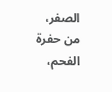الصفر، من حفرة الفحم،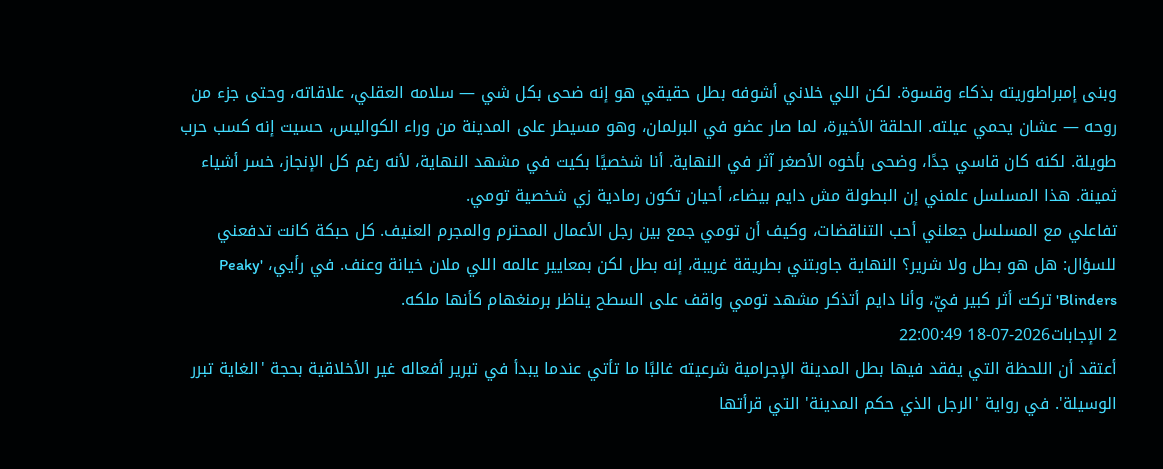وبنى إمبراطوريته بذكاء وقسوة. لكن اللي خلاني أشوفه بطل حقيقي هو إنه ضحى بكل شي — سلامه العقلي، علاقاته، وحتى جزء من روحه — عشان يحمي عيلته. الحلقة الأخيرة، لما صار عضو في البرلمان، وهو مسيطر على المدينة من وراء الكواليس، حسيت إنه كسب حرب طويلة. لكنه كان قاسي جدًا، وضحى بأخوه الأصغر آثر في النهاية. أنا شخصيًا بكيت في مشهد النهاية، لأنه رغم كل الإنجاز، خسر أشياء ثمينة. هذا المسلسل علمني إن البطولة مش دايم بيضاء، أحيان تكون رمادية زي شخصية تومي.
تفاعلي مع المسلسل جعلني أحب التناقضات، وكيف أن تومي جمع بين رجل الأعمال المحترم والمجرم العنيف. كل حبكة كانت تدفعني للسؤال: هل هو بطل ولا شرير؟ النهاية جاوبتني بطريقة غريبة، إنه بطل لكن بمعايير عالمه اللي ملان خيانة وعنف. في رأيي، 'Peaky Blinders' تركت أثر كبير فيّ، وأنا دايم أتذكر مشهد تومي واقف على السطح يناظر برمنغهام كأنها ملكه.
2 الإجابات2026-07-18 22:00:49
أعتقد أن اللحظة التي يفقد فيها بطل المدينة الإجرامية شرعيته غالبًا ما تأتي عندما يبدأ في تبرير أفعاله غير الأخلاقية بحجة 'الغاية تبرر الوسيلة'. في رواية 'الرجل الذي حكم المدينة' التي قرأتها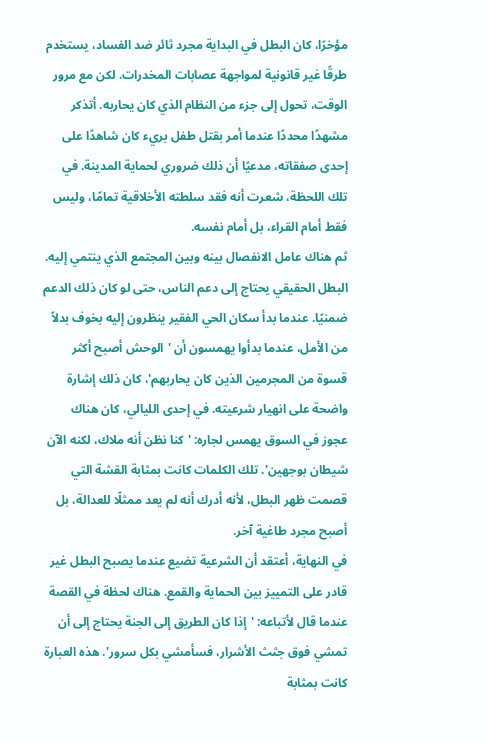مؤخرًا، كان البطل في البداية مجرد ثائر ضد الفساد، يستخدم طرقًا غير قانونية لمواجهة عصابات المخدرات. لكن مع مرور الوقت، تحول إلى جزء من النظام الذي كان يحاربه. أتذكر مشهدًا محددًا عندما أمر بقتل طفل بريء كان شاهدًا على إحدى صفقاته، مدعيًا أن ذلك ضروري لحماية المدينة. في تلك اللحظة، شعرت أنه فقد سلطته الأخلاقية تمامًا، وليس فقط أمام القراء، بل أمام نفسه.
ثم هناك عامل الانفصال بينه وبين المجتمع الذي ينتمي إليه. البطل الحقيقي يحتاج إلى دعم الناس، حتى لو كان ذلك الدعم ضمنيًا. عندما بدأ سكان الحي الفقير ينظرون إليه بخوف بدلاً من الأمل، عندما بدأوا يهمسون أن 'الوحش أصبح أكثر قسوة من المجرمين الذين كان يحاربهم'، كان ذلك إشارة واضحة على انهيار شرعيته. في إحدى الليالي، كان هناك عجوز في السوق يهمس لجاره: 'كنا نظن أنه ملاك، لكنه الآن شيطان بوجهين'. تلك الكلمات كانت بمثابة القشة التي قصمت ظهر البطل، لأنه أدرك أنه لم يعد ممثلًا للعدالة، بل أصبح مجرد طاغية آخر.
في النهاية، أعتقد أن الشرعية تضيع عندما يصبح البطل غير قادر على التمييز بين الحماية والقمع. هناك لحظة في القصة عندما قال لأتباعه: 'إذا كان الطريق إلى الجنة يحتاج إلى أن تمشي فوق جثث الأشرار، فسأمشي بكل سرور'. هذه العبارة كانت بمثابة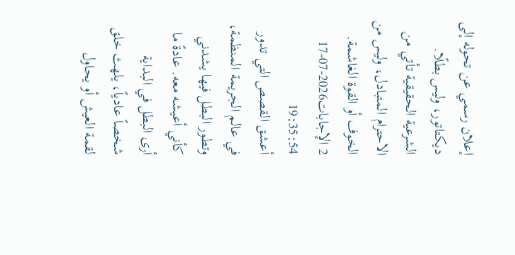إعلان رسمي عن تحوله إلى ديكتاتور، وليس بطلًا. الشرعية الحقيقية تأتي من الاحترام المتبادل، وليس من الخوف أو القوة الغاشمة.
2 الإجابات2026-07-17 19:35:54
أعشق القصص التي تدور في عالم الجريمة المنظمة، وتطور البطل فيها يشدني كأني أعيشه معه. عادةً ما أرى البطل في البداية شخصاً عادياً، يلهث خلق لقمة العيش أو يحاول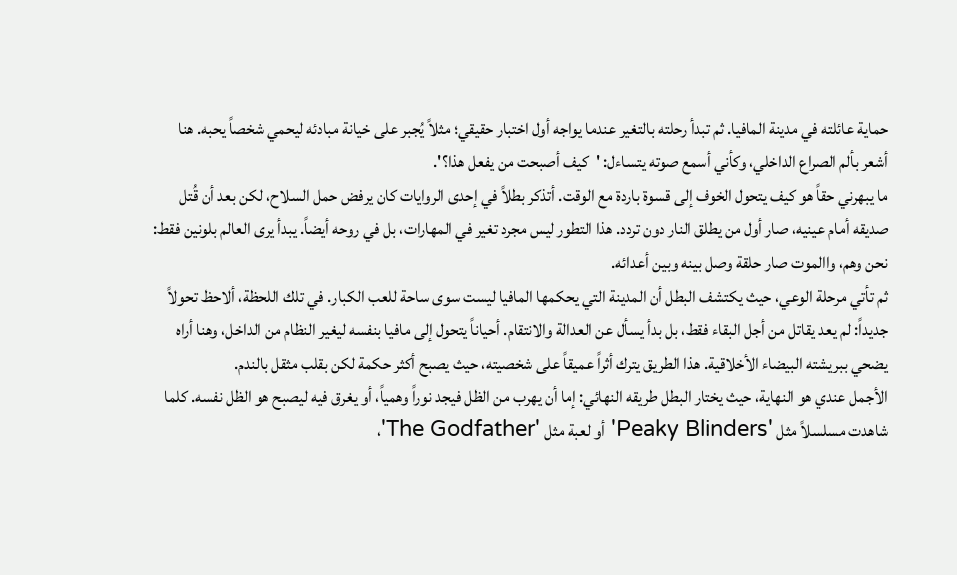حماية عائلته في مدينة المافيا. ثم تبدأ رحلته بالتغير عندما يواجه أول اختبار حقيقي؛ مثلاً يُجبر على خيانة مبادئه ليحمي شخصاً يحبه. هنا أشعر بألم الصراع الداخلي، وكأني أسمع صوته يتساءل: 'كيف أصبحت من يفعل هذا؟'.
ما يبهرني حقاً هو كيف يتحول الخوف إلى قسوة باردة مع الوقت. أتذكر بطلاً في إحدى الروايات كان يرفض حمل السلاح، لكن بعد أن قُتل صديقه أمام عينيه، صار أول من يطلق النار دون تردد. هذا التطور ليس مجرد تغير في المهارات، بل في روحه أيضاً. يبدأ يرى العالم بلونين فقط: نحن وهم، واالموت صار حلقة وصل بينه وبين أعدائه.
ثم تأتي مرحلة الوعي، حيث يكتشف البطل أن المدينة التي يحكمها المافيا ليست سوى ساحة للعب الكبار. في تلك اللحظة، ألاحظ تحولاً جديداً: لم يعد يقاتل من أجل البقاء فقط، بل بدأ يسأل عن العدالة والانتقام. أحياناً يتحول إلى مافيا بنفسه ليغير النظام من الداخل، وهنا أراه يضحي ببريشته البيضاء الأخلاقية. هذا الطريق يترك أثراً عميقاً على شخصيته، حيث يصبح أكثر حكمة لكن بقلب مثقل بالندم.
الأجمل عندي هو النهاية، حيث يختار البطل طريقه النهائي: إما أن يهرب من الظل فيجد نوراً وهمياً، أو يغرق فيه ليصبح هو الظل نفسه. كلما شاهدت مسلسلاً مثل 'Peaky Blinders' أو لعبة مثل 'The Godfather'،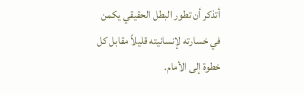أتذكر أن تطور البطل الحقيقي يكمن في خسارته لإنسانيته قليلاً مقابل كل خطوة إلى الأمام.